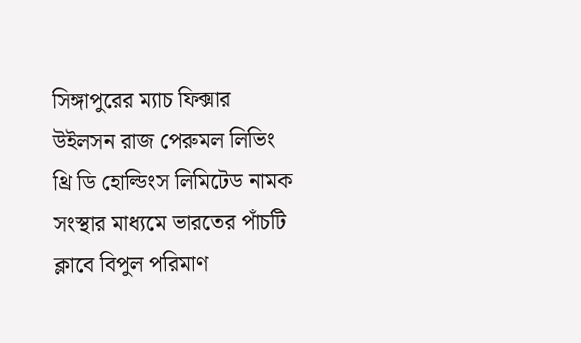সিঙ্গাপুরের ম্যাচ ফিক্সার উইলসন রাজ পেরুমল লিভিং থ্রি ডি হোল্ডিংস লিমিটেড নামক সংস্থার মাধ্যমে ভারতের পাঁচটি ক্লাবে বিপুল পরিমাণ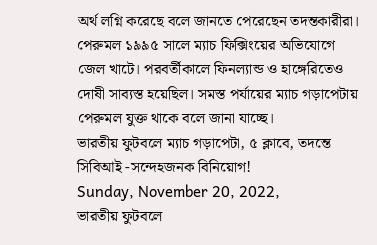অর্থ লগ্নি করেছে বলে জানতে পেরেছেন তদন্তকারীরা। পেরুমল ১৯৯৫ সালে ম্যাচ ফিক্সিংয়ের অভিযোগে জেল খাটে। পরবর্তীকালে ফিনল্যান্ড ও হাঙ্গেরিতেও দোষী সাব্যস্ত হয়েছিল। সমস্ত পর্যায়ের ম্যাচ গড়াপেটায় পেরুমল যুক্ত থাকে বলে জানা যাচ্ছে।
ভারতীয় ফুটবলে ম্যাচ গড়াপেটা, ৫ ক্লাবে, তদন্তে সিবিআই -সন্দেহজনক বিনিয়োগ!
Sunday, November 20, 2022,
ভারতীয় ফুটবলে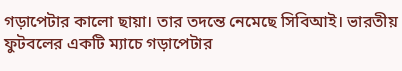গড়াপেটার কালো ছায়া। তার তদন্তে নেমেছে সিবিআই। ভারতীয় ফুটবলের একটি ম্যাচে গড়াপেটার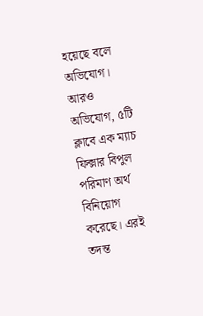হয়েছে বলে অভিযোগ। আরও অভিযোগ, ৫টি ক্লাবে এক ম্যাচ ফিক্সার বিপুল পরিমাণ অর্থ বিনিয়োগ করেছে। এরই তদন্ত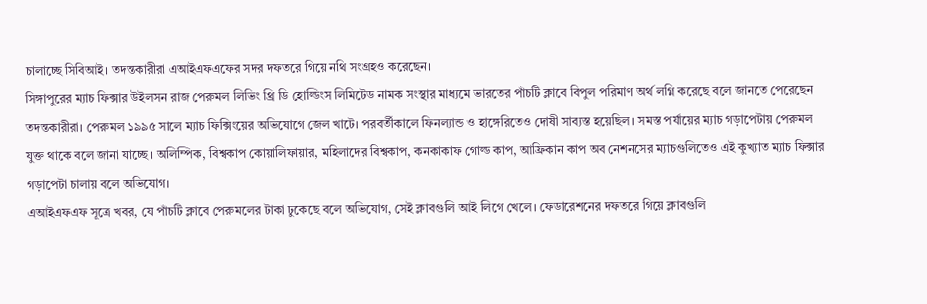চালাচ্ছে সিবিআই। তদন্তকারীরা এআইএফএফের সদর দফতরে গিয়ে নথি সংগ্রহও করেছেন।
সিঙ্গাপুরের ম্যাচ ফিক্সার উইলসন রাজ পেরুমল লিভিং থ্রি ডি হোল্ডিংস লিমিটেড নামক সংস্থার মাধ্যমে ভারতের পাঁচটি ক্লাবে বিপুল পরিমাণ অর্থ লগ্নি করেছে বলে জানতে পেরেছেন তদন্তকারীরা। পেরুমল ১৯৯৫ সালে ম্যাচ ফিক্সিংয়ের অভিযোগে জেল খাটে। পরবর্তীকালে ফিনল্যান্ড ও হাঙ্গেরিতেও দোষী সাব্যস্ত হয়েছিল। সমস্ত পর্যায়ের ম্যাচ গড়াপেটায় পেরুমল যুক্ত থাকে বলে জানা যাচ্ছে। অলিম্পিক, বিশ্বকাপ কোয়ালিফায়ার, মহিলাদের বিশ্বকাপ, কনকাকাফ গোল্ড কাপ, আফ্রিকান কাপ অব নেশনসের ম্যাচগুলিতেও এই কুখ্যাত ম্যাচ ফিক্সার গড়াপেটা চালায় বলে অভিযোগ।
এআইএফএফ সূত্রে খবর, যে পাঁচটি ক্লাবে পেরুমলের টাকা ঢুকেছে বলে অভিযোগ, সেই ক্লাবগুলি আই লিগে খেলে। ফেডারেশনের দফতরে গিয়ে ক্লাবগুলি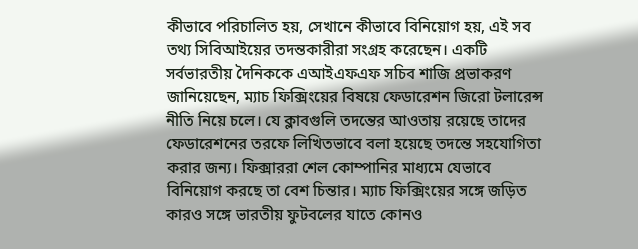কীভাবে পরিচালিত হয়, সেখানে কীভাবে বিনিয়োগ হয়, এই সব তথ্য সিবিআইয়ের তদন্তকারীরা সংগ্রহ করেছেন। একটি সর্বভারতীয় দৈনিককে এআইএফএফ সচিব শাজি প্রভাকরণ জানিয়েছেন, ম্যাচ ফিক্সিংয়ের বিষয়ে ফেডারেশন জিরো টলারেন্স নীতি নিয়ে চলে। যে ক্লাবগুলি তদন্তের আওতায় রয়েছে তাদের ফেডারেশনের তরফে লিখিতভাবে বলা হয়েছে তদন্তে সহযোগিতা করার জন্য। ফিক্সাররা শেল কোম্পানির মাধ্যমে যেভাবে বিনিয়োগ করছে তা বেশ চিন্তার। ম্যাচ ফিক্সিংয়ের সঙ্গে জড়িত কারও সঙ্গে ভারতীয় ফুটবলের যাতে কোনও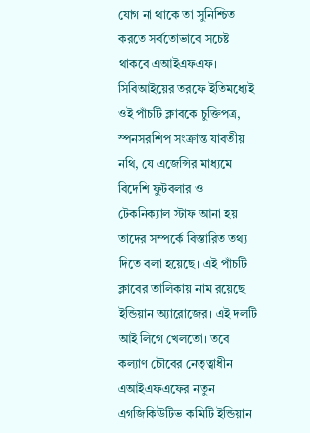যোগ না থাকে তা সুনিশ্চিত করতে সর্বতোভাবে সচেষ্ট থাকবে এআইএফএফ।
সিবিআইয়ের তরফে ইতিমধ্যেই ওই পাঁচটি ক্লাবকে চুক্তিপত্র, স্পনসরশিপ সংক্রান্ত যাবতীয় নথি, যে এজেন্সির মাধ্যমে বিদেশি ফুটবলার ও টেকনিক্যাল স্টাফ আনা হয় তাদের সম্পর্কে বিস্তারিত তথ্য দিতে বলা হয়েছে। এই পাঁচটি ক্লাবের তালিকায় নাম রয়েছে ইন্ডিয়ান অ্যারোজের। এই দলটি আই লিগে খেলতো। তবে কল্যাণ চৌবের নেতৃত্বাধীন এআইএফএফের নতুন এগজিকিউটিভ কমিটি ইন্ডিয়ান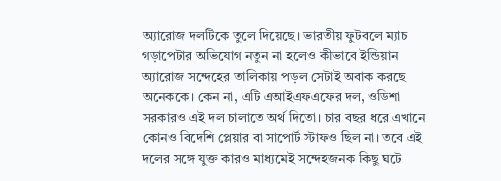অ্যারোজ দলটিকে তুলে দিয়েছে। ভারতীয় ফুটবলে ম্যাচ গড়াপেটার অভিযোগ নতুন না হলেও কীভাবে ইন্ডিয়ান অ্যারোজ সন্দেহের তালিকায় পড়ল সেটাই অবাক করছে অনেককে। কেন না, এটি এআইএফএফের দল, ওডিশা সরকারও এই দল চালাতে অর্থ দিতো। চার বছর ধরে এখানে কোনও বিদেশি প্লেয়ার বা সাপোর্ট স্টাফও ছিল না। তবে এই দলের সঙ্গে যুক্ত কারও মাধ্যমেই সন্দেহজনক কিছু ঘটে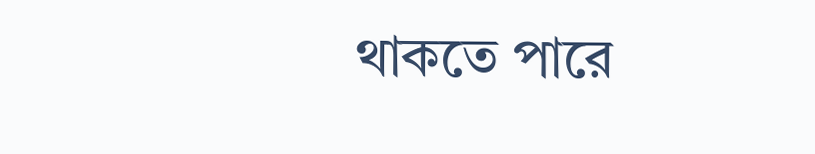থাকতে পারে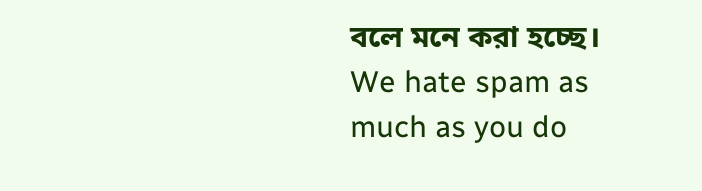বলে মনে করা হচ্ছে।
We hate spam as much as you do